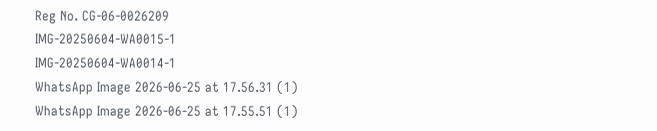Reg No. CG-06-0026209
IMG-20250604-WA0015-1
IMG-20250604-WA0014-1
WhatsApp Image 2026-06-25 at 17.56.31 (1)
WhatsApp Image 2026-06-25 at 17.55.51 (1)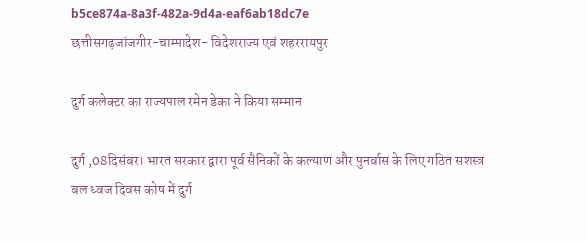b5ce874a-8a3f-482a-9d4a-eaf6ab18dc7e
छत्तीसगढ़जांजगीर-चाम्पादेश- विदेशराज्य एवं शहररायपुर

दुर्ग कलेक्टर का राज्यपाल रमेन डेका ने किया सम्मान

दुर्ग ,08दिसंबर। भारत सरकार द्वारा पूर्व सैनिकों के कल्याण और पुनर्वास के लिए गठित सशस्त्र बल ध्वज दिवस कोष में दुर्ग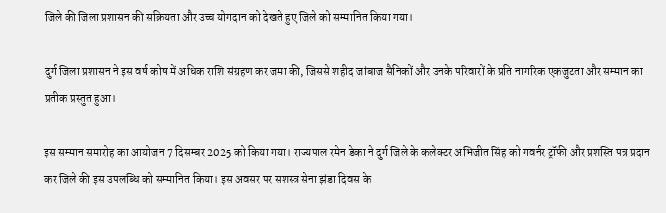जिले की जिला प्रशासन की सक्रियता और उच्च योगदान को देखते हुए जिले को सम्मानित किया गया।

दुर्ग जिला प्रशासन ने इस वर्ष कोष में अधिक राशि संग्रहण कर जमा की, जिससे शहीद जांबाज सैनिकों और उनके परिवारों के प्रति नागरिक एकजुटता और सम्मान का प्रतीक प्रस्तुत हुआ।

इस सम्मान समारोह का आयोजन 7 दिसम्बर 2025 को किया गया। राज्यपाल रमेन डेका ने दुर्ग जिले के कलेक्टर अभिजीत सिंह को गवर्नर ट्रॉफी और प्रशस्ति पत्र प्रदान कर जिले की इस उपलब्धि को सम्मानित किया। इस अवसर पर सशस्त्र सेना झंडा दिवस के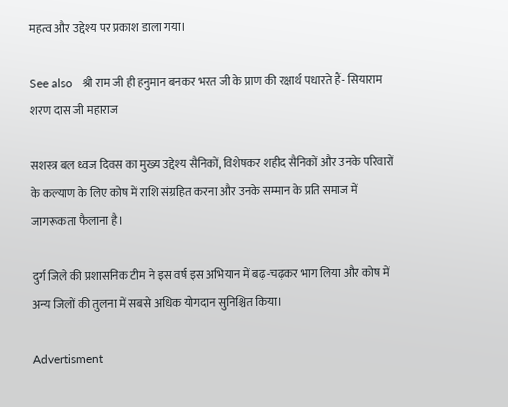महत्व और उद्देश्य पर प्रकाश डाला गया।

See also   श्री राम जी ही हनुमान बनकर भरत जी के प्राण की रक्षार्थ पधारते हैं- सियाराम शरण दास जी महाराज

सशस्त्र बल ध्वज दिवस का मुख्य उद्देश्य सैनिकों, विशेषकर शहीद सैनिकों और उनके परिवारों के कल्याण के लिए कोष में राशि संग्रहित करना और उनके सम्मान के प्रति समाज में जागरूकता फैलाना है।

दुर्ग जिले की प्रशासनिक टीम ने इस वर्ष इस अभियान में बढ़-चढ़कर भाग लिया और कोष में अन्य जिलों की तुलना में सबसे अधिक योगदान सुनिश्चित किया।

Advertisment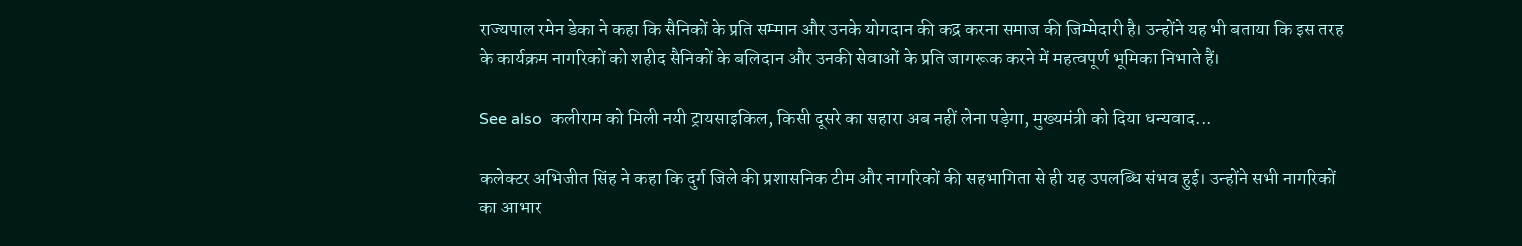राज्यपाल रमेन डेका ने कहा कि सैनिकों के प्रति सम्मान और उनके योगदान की कद्र करना समाज की जिम्मेदारी है। उन्होंने यह भी बताया कि इस तरह के कार्यक्रम नागरिकों को शहीद सैनिकों के बलिदान और उनकी सेवाओं के प्रति जागरूक करने में महत्वपूर्ण भूमिका निभाते हैं।

See also  कलीराम को मिली नयी ट्रायसाइकिल, किसी दूसरे का सहारा अब नहीं लेना पड़ेगा, मुख्यमंत्री को दिया धन्यवाद...

कलेक्टर अभिजीत सिंह ने कहा कि दुर्ग जिले की प्रशासनिक टीम और नागरिकों की सहभागिता से ही यह उपलब्धि संभव हुई। उन्होंने सभी नागरिकों का आभार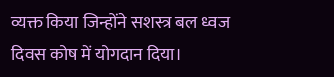व्यक्त किया जिन्होंने सशस्त्र बल ध्वज दिवस कोष में योगदान दिया।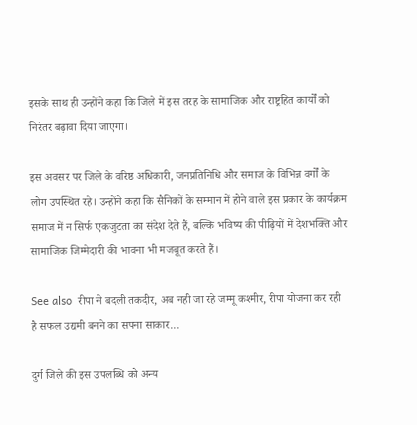इसके साथ ही उन्होंने कहा कि जिले में इस तरह के सामाजिक और राष्ट्रहित कार्यों को निरंतर बढ़ावा दिया जाएगा।

इस अवसर पर जिले के वरिष्ठ अधिकारी, जनप्रतिनिधि और समाज के विभिन्न वर्गों के लोग उपस्थित रहे। उन्होंने कहा कि सैनिकों के सम्मान में होने वाले इस प्रकार के कार्यक्रम समाज में न सिर्फ एकजुटता का संदेश देते हैं, बल्कि भविष्य की पीढ़ियों में देशभक्ति और सामाजिक जिम्मेदारी की भावना भी मजबूत करते हैं।

See also  रीपा ने बदली तकदीर, अब नही जा रहे जम्मू कश्मीर, रीपा योजना कर रही है सफल उद्यमी बनने का सपना साकार...

दुर्ग जिले की इस उपलब्धि को अन्य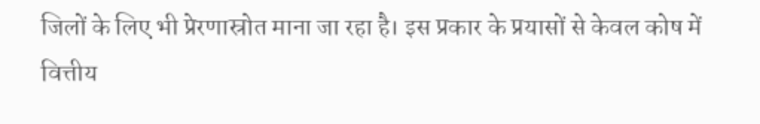जिलों के लिए भी प्रेरणास्रोत माना जा रहा है। इस प्रकार के प्रयासों से केवल कोष में वित्तीय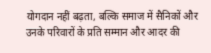योगदान नहीं बढ़ता, बल्कि समाज में सैनिकों और उनके परिवारों के प्रति सम्मान और आदर की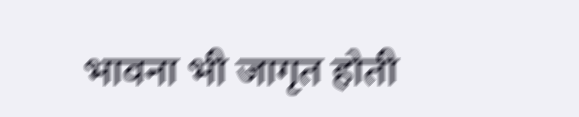भावना भी जागृत होती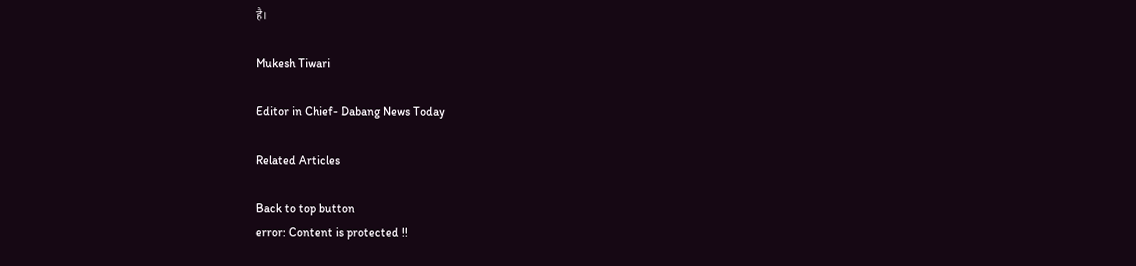है।

Mukesh Tiwari

Editor in Chief- Dabang News Today

Related Articles

Back to top button
error: Content is protected !!